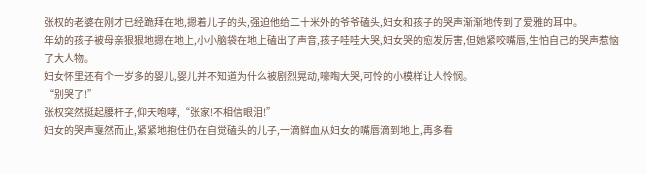张权的老婆在刚才已经跪拜在地,摁着儿子的头,强迫他给二十米外的爷爷磕头,妇女和孩子的哭声渐渐地传到了爱雅的耳中。
年幼的孩子被母亲狠狠地摁在地上,小小脑袋在地上磕出了声音,孩子哇哇大哭,妇女哭的愈发厉害,但她紧咬嘴唇,生怕自己的哭声惹恼了大人物。
妇女怀里还有个一岁多的婴儿,婴儿并不知道为什么被剧烈晃动,嚎啕大哭,可怜的小模样让人怜悯。
“别哭了!”
张权突然挺起腰杆子,仰天咆哮,“张家!不相信眼泪!”
妇女的哭声戛然而止,紧紧地抱住仍在自觉磕头的儿子,一滴鲜血从妇女的嘴唇滴到地上,再多看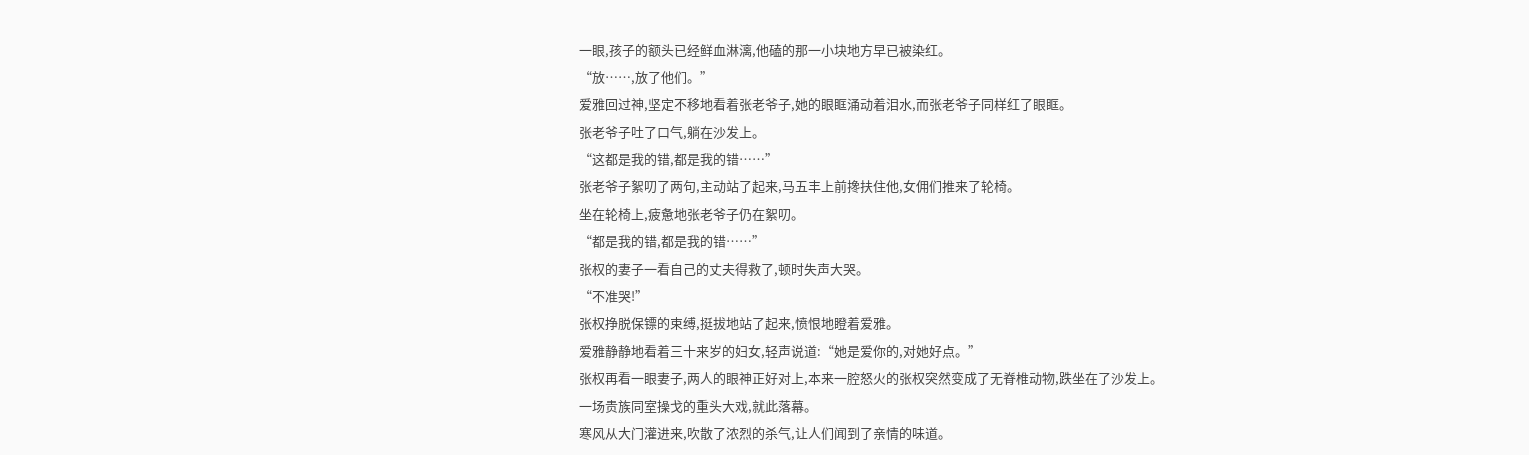一眼,孩子的额头已经鲜血淋漓,他磕的那一小块地方早已被染红。
“放……,放了他们。”
爱雅回过神,坚定不移地看着张老爷子,她的眼眶涌动着泪水,而张老爷子同样红了眼眶。
张老爷子吐了口气,躺在沙发上。
“这都是我的错,都是我的错……”
张老爷子絮叨了两句,主动站了起来,马五丰上前搀扶住他,女佣们推来了轮椅。
坐在轮椅上,疲惫地张老爷子仍在絮叨。
“都是我的错,都是我的错……”
张权的妻子一看自己的丈夫得救了,顿时失声大哭。
“不准哭!”
张权挣脱保镖的束缚,挺拔地站了起来,愤恨地瞪着爱雅。
爱雅静静地看着三十来岁的妇女,轻声说道:“她是爱你的,对她好点。”
张权再看一眼妻子,两人的眼神正好对上,本来一腔怒火的张权突然变成了无脊椎动物,跌坐在了沙发上。
一场贵族同室操戈的重头大戏,就此落幕。
寒风从大门灌进来,吹散了浓烈的杀气,让人们闻到了亲情的味道。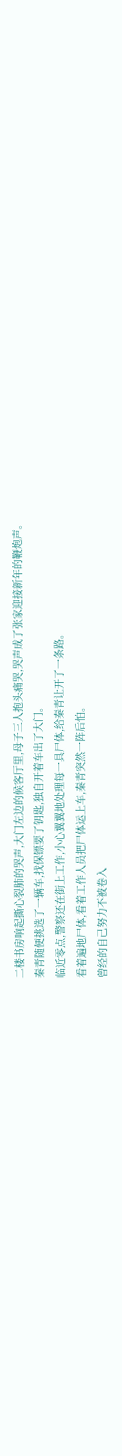二楼书房响起撕心裂肺的哭声,大门左边的候客厅里,母子三人抱头痛哭,哭声成了张家迎接新年的鞭炮声。
秦青随便挑选了一辆车,找保镖要了钥匙,独自开着车出了大门。
临近零点,警察还在街上工作,小心翼翼地处理每一具尸体,给秦青让开了一条路。
看着遍地尸体,看着工作人员把尸体运上车,秦青突然一阵后怕。
曾经的自己努力不被卷入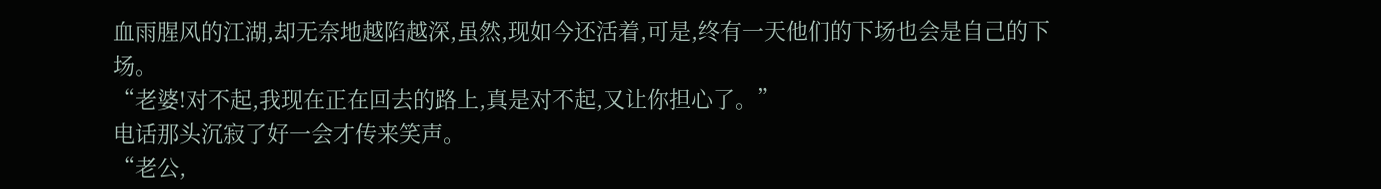血雨腥风的江湖,却无奈地越陷越深,虽然,现如今还活着,可是,终有一天他们的下场也会是自己的下场。
“老婆!对不起,我现在正在回去的路上,真是对不起,又让你担心了。”
电话那头沉寂了好一会才传来笑声。
“老公,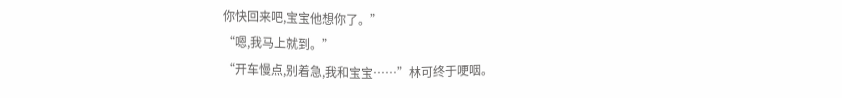你快回来吧,宝宝他想你了。”
“嗯,我马上就到。”
“开车慢点,别着急,我和宝宝……”林可终于哽咽。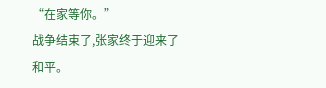“在家等你。”
战争结束了,张家终于迎来了和平。